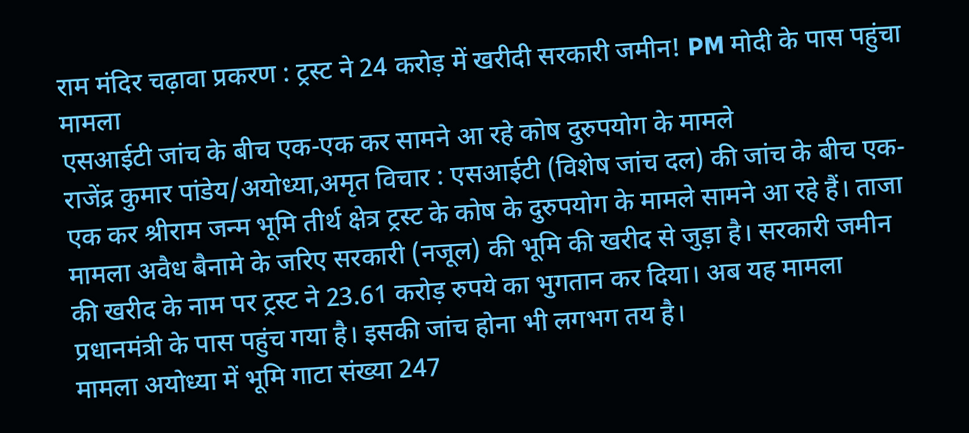राम मंदिर चढ़ावा प्रकरण : ट्रस्ट ने 24 करोड़ में खरीदी सरकारी जमीन! PM मोदी के पास पहुंचा मामला
एसआईटी जांच के बीच एक-एक कर सामने आ रहे कोष दुरुपयोग के मामले
राजेंद्र कुमार पांडेय/अयोध्या,अमृत विचार : एसआईटी (विशेष जांच दल) की जांच के बीच एक-एक कर श्रीराम जन्म भूमि तीर्थ क्षेत्र ट्रस्ट के कोष के दुरुपयोग के मामले सामने आ रहे हैं। ताजा मामला अवैध बैनामे के जरिए सरकारी (नजूल) की भूमि की खरीद से जुड़ा है। सरकारी जमीन की खरीद के नाम पर ट्रस्ट ने 23.61 करोड़ रुपये का भुगतान कर दिया। अब यह मामला प्रधानमंत्री के पास पहुंच गया है। इसकी जांच होना भी लगभग तय है।
मामला अयोध्या में भूमि गाटा संख्या 247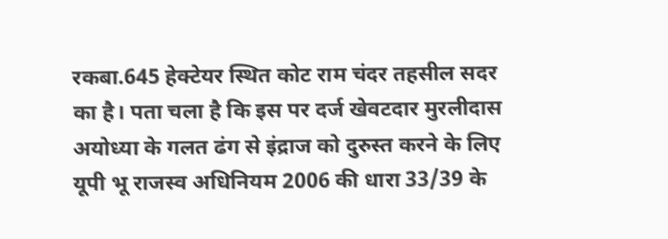रकबा.645 हेक्टेयर स्थित कोट राम चंदर तहसील सदर का है। पता चला है कि इस पर दर्ज खेवटदार मुरलीदास अयोध्या के गलत ढंग से इंद्राज को दुरुस्त करने के लिए यूपी भू राजस्व अधिनियम 2006 की धारा 33/39 के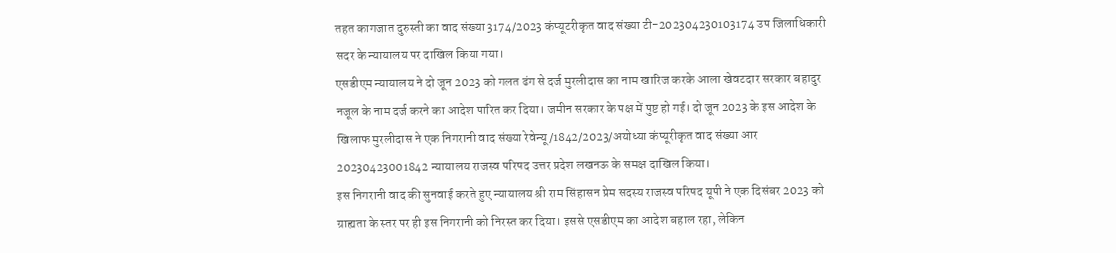तहत कागजात दुरुस्ती का वाद संख्या 3174/2023 कंप्यूटरीकृत वाद संख्या टी-202304230103174 उप जिलाधिकारी सदर के न्यायालय पर दाखिल किया गया।
एसडीएम न्यायालय ने दो जून 2023 को गलत ढंग से दर्ज मुरलीदास का नाम खारिज करके आला खेवटदार सरकार बहादुर नजूल के नाम दर्ज करने का आदेश पारित कर दिया। जमीन सरकार के पक्ष में पुष्ट हो गई। दो जून 2023 के इस आदेश के खिलाफ मुरलीदास ने एक निगरानी वाद संख्या रेवेन्यू/1842/2023/अयोध्या कंप्यूरीकृत वाद संख्या आर 20230423001842 न्यायालय राजस्व परिषद उत्तर प्रदेश लखनऊ के समक्ष दाखिल किया।
इस निगरानी वाद की सुनवाई करते हुए न्यायालय श्री राम सिंहासन प्रेम सदस्य राजस्व परिषद यूपी ने एक दिसंबर 2023 को ग्राह्यता के स्तर पर ही इस निगरानी को निरस्त कर दिया। इससे एसडीएम का आदेश बहाल रहा, लेकिन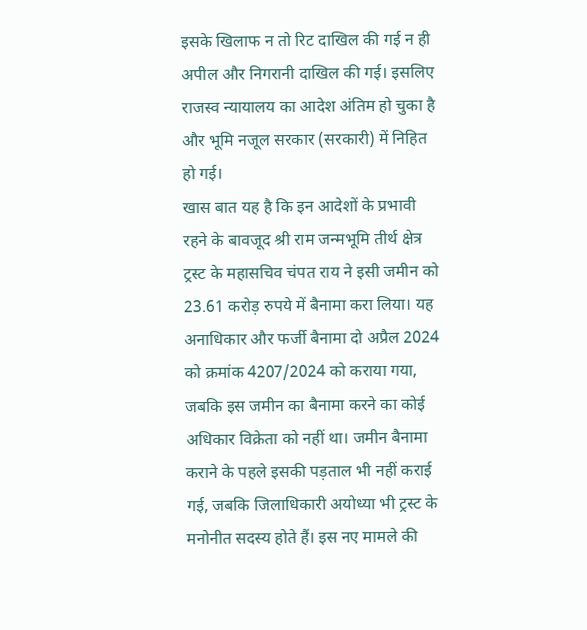इसके खिलाफ न तो रिट दाखिल की गई न ही अपील और निगरानी दाखिल की गई। इसलिए राजस्व न्यायालय का आदेश अंतिम हो चुका है और भूमि नजूल सरकार (सरकारी) में निहित हो गई।
खास बात यह है कि इन आदेशों के प्रभावी रहने के बावजूद श्री राम जन्मभूमि तीर्थ क्षेत्र ट्रस्ट के महासचिव चंपत राय ने इसी जमीन को 23.61 करोड़ रुपये में बैनामा करा लिया। यह अनाधिकार और फर्जी बैनामा दो अप्रैल 2024 को क्रमांक 4207/2024 को कराया गया, जबकि इस जमीन का बैनामा करने का कोई अधिकार विक्रेता को नहीं था। जमीन बैनामा कराने के पहले इसकी पड़ताल भी नहीं कराई गई, जबकि जिलाधिकारी अयोध्या भी ट्रस्ट के मनोनीत सदस्य होते हैं। इस नए मामले की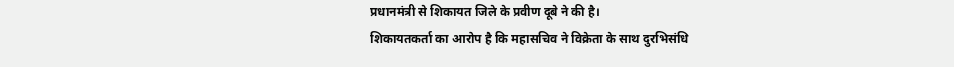प्रधानमंत्री से शिकायत जिले के प्रवीण दूबे ने की है।
शिकायतकर्ता का आरोप है कि महासचिव ने विक्रेता के साथ दुरभिसंधि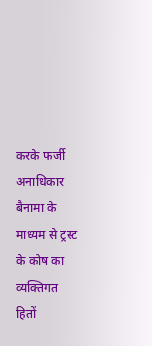करके फर्जी अनाधिकार बैनामा के माध्यम से ट्रस्ट के कोष का व्यक्तिगत हितों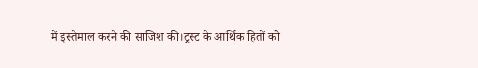में इस्तेमाल करने की साजिश की।ट्रस्ट के आर्थिक हितों को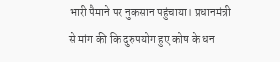भारी पैमाने पर नुकसान पहुंचाया। प्रधानमंत्री से मांग की कि दुरुपयोग हुए कोष के धन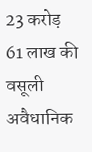23 करोड़ 61 लाख की वसूली अवैधानिक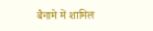बैनामे में शामिल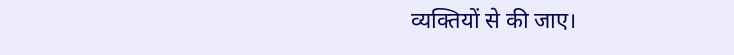व्यक्तियों से की जाए।